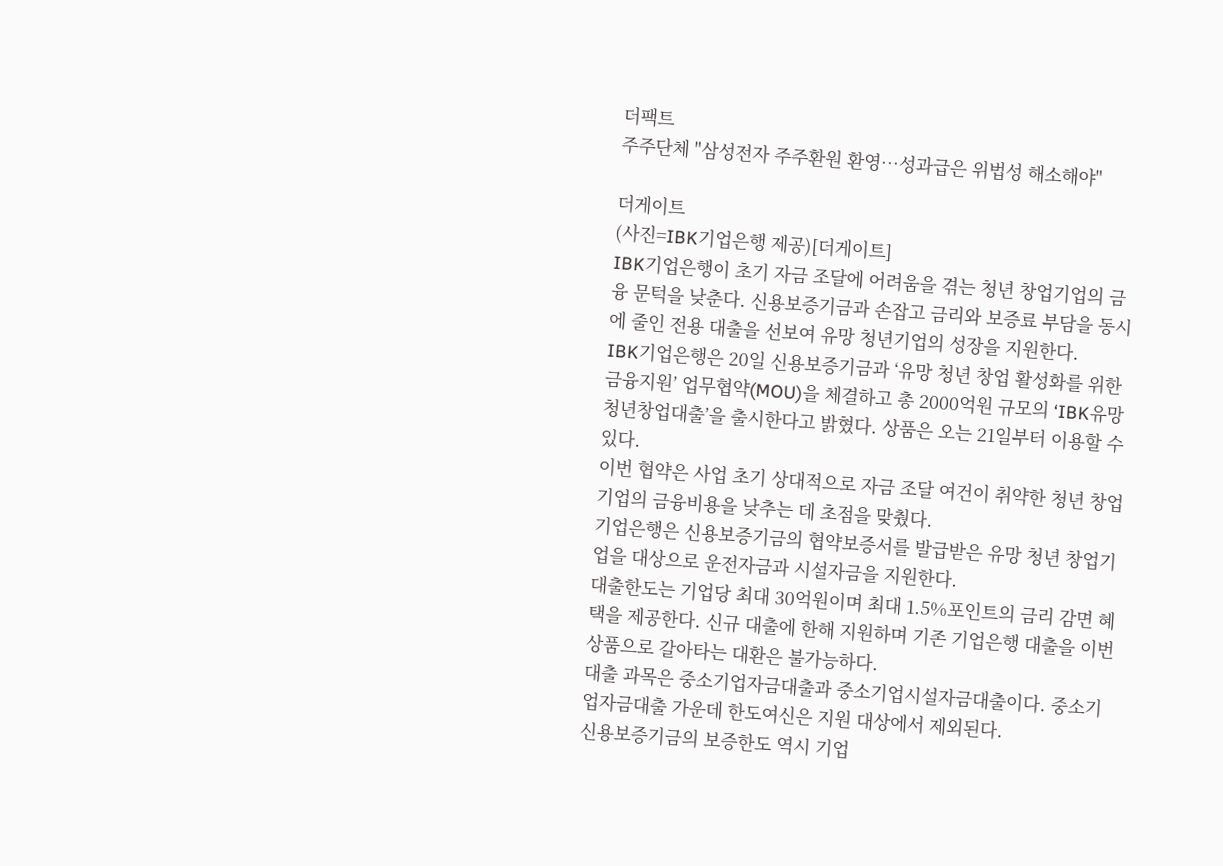더팩트
주주단체 "삼성전자 주주환원 환영…성과급은 위법성 해소해야"

더게이트
(사진=IBK기업은행 제공)[더게이트]
IBK기업은행이 초기 자금 조달에 어려움을 겪는 청년 창업기업의 금융 문턱을 낮춘다. 신용보증기금과 손잡고 금리와 보증료 부담을 동시에 줄인 전용 대출을 선보여 유망 청년기업의 성장을 지원한다.
IBK기업은행은 20일 신용보증기금과 ‘유망 청년 창업 활성화를 위한 금융지원’ 업무협약(MOU)을 체결하고 총 2000억원 규모의 ‘IBK유망청년창업대출’을 출시한다고 밝혔다. 상품은 오는 21일부터 이용할 수 있다.
이번 협약은 사업 초기 상대적으로 자금 조달 여건이 취약한 청년 창업기업의 금융비용을 낮추는 데 초점을 맞췄다.
기업은행은 신용보증기금의 협약보증서를 발급받은 유망 청년 창업기업을 대상으로 운전자금과 시설자금을 지원한다.
대출한도는 기업당 최대 30억원이며 최대 1.5%포인트의 금리 감면 혜택을 제공한다. 신규 대출에 한해 지원하며 기존 기업은행 대출을 이번 상품으로 갈아타는 대환은 불가능하다.
대출 과목은 중소기업자금대출과 중소기업시설자금대출이다. 중소기업자금대출 가운데 한도여신은 지원 대상에서 제외된다.
신용보증기금의 보증한도 역시 기업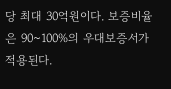당 최대 30억원이다. 보증비율은 90~100%의 우대보증서가 적용된다.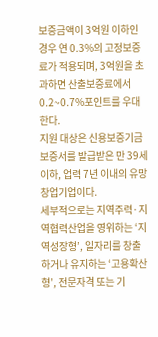보증금액이 3억원 이하인 경우 연 0.3%의 고정보증료가 적용되며, 3억원을 초과하면 산출보증료에서 0.2~0.7%포인트를 우대한다.
지원 대상은 신용보증기금 보증서를 발급받은 만 39세 이하, 업력 7년 이내의 유망 창업기업이다.
세부적으로는 지역주력·지역협력산업을 영위하는 ‘지역성장형’, 일자리를 창출하거나 유지하는 ‘고용확산형’, 전문자격 또는 기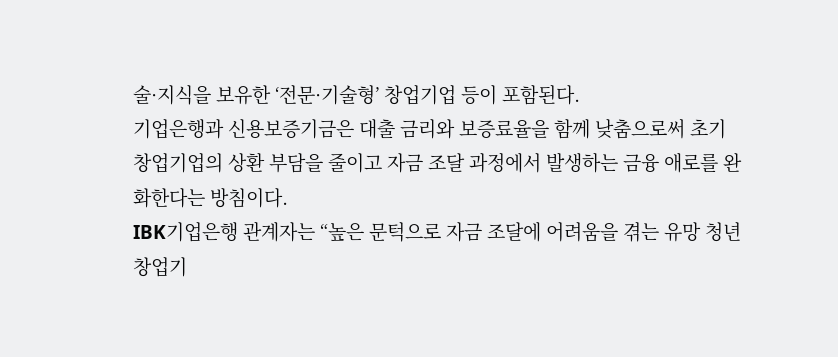술·지식을 보유한 ‘전문·기술형’ 창업기업 등이 포함된다.
기업은행과 신용보증기금은 대출 금리와 보증료율을 함께 낮춤으로써 초기 창업기업의 상환 부담을 줄이고 자금 조달 과정에서 발생하는 금융 애로를 완화한다는 방침이다.
IBK기업은행 관계자는 “높은 문턱으로 자금 조달에 어려움을 겪는 유망 청년 창업기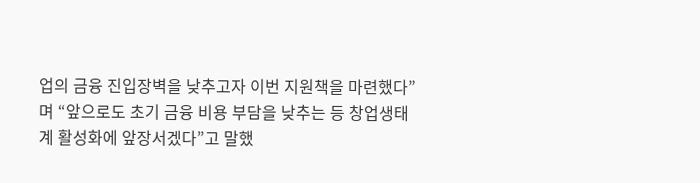업의 금융 진입장벽을 낮추고자 이번 지원책을 마련했다”며 “앞으로도 초기 금융 비용 부담을 낮추는 등 창업생태계 활성화에 앞장서겠다”고 말했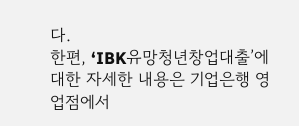다.
한편, ‘IBK유망청년창업대출’에 대한 자세한 내용은 기업은행 영업점에서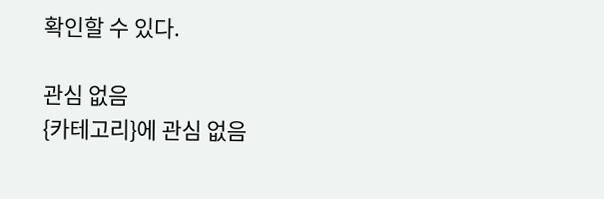확인할 수 있다.

관심 없음
{카테고리}에 관심 없음